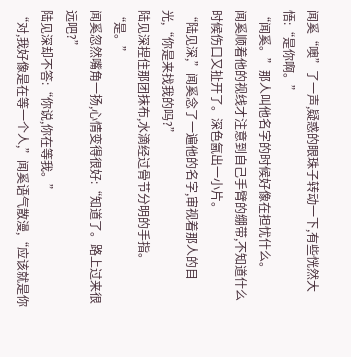闻奚“噢”了一声,疑惑的眼珠子转动一下,有些恍然大悟:“是你啊。”
“闻奚。”那人叫他名字的时候好像在担忧什么。
闻奚顺着他的视线才注意到自己手臂的绷带,不知道什么时候伤口又扯开了。深色氤出一小片。
“陆见深,”闻奚念了一遍他的名字,审视着那人的目光,“你是来找我的吗?”
陆见深捏住那团抹布,水滴经过骨节分明的手指。
“是。”
闻奚忽然嘴角一扬,心情变得很好:“知道了。路上过来很远吧?”
陆见深却不答:“你说,你在等我。”
“对,我好像是在等一个人,”闻奚语气散漫,“应该就是你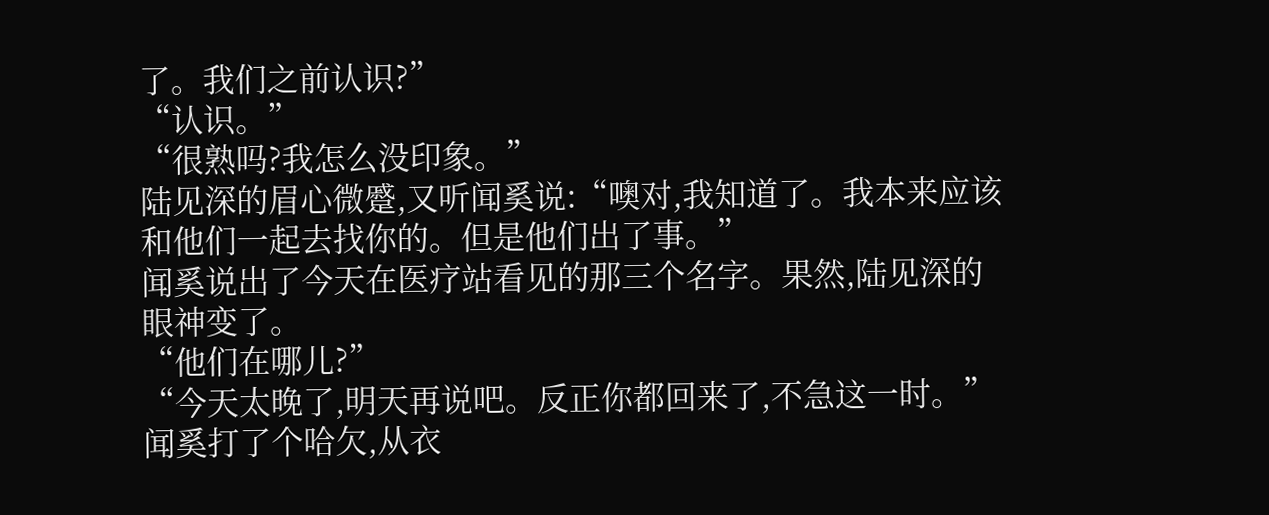了。我们之前认识?”
“认识。”
“很熟吗?我怎么没印象。”
陆见深的眉心微蹙,又听闻奚说:“噢对,我知道了。我本来应该和他们一起去找你的。但是他们出了事。”
闻奚说出了今天在医疗站看见的那三个名字。果然,陆见深的眼神变了。
“他们在哪儿?”
“今天太晚了,明天再说吧。反正你都回来了,不急这一时。”闻奚打了个哈欠,从衣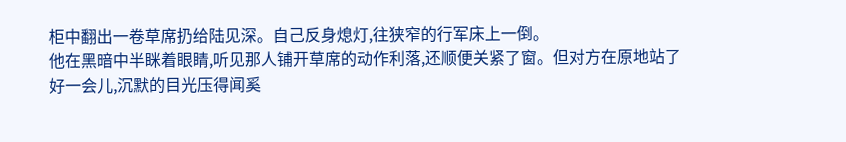柜中翻出一卷草席扔给陆见深。自己反身熄灯,往狭窄的行军床上一倒。
他在黑暗中半眯着眼睛,听见那人铺开草席的动作利落,还顺便关紧了窗。但对方在原地站了好一会儿,沉默的目光压得闻奚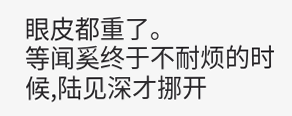眼皮都重了。
等闻奚终于不耐烦的时候,陆见深才挪开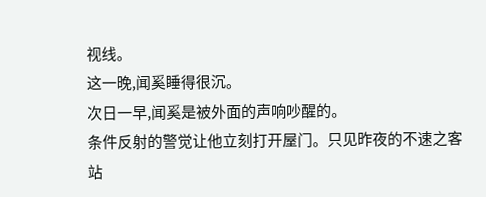视线。
这一晚,闻奚睡得很沉。
次日一早,闻奚是被外面的声响吵醒的。
条件反射的警觉让他立刻打开屋门。只见昨夜的不速之客站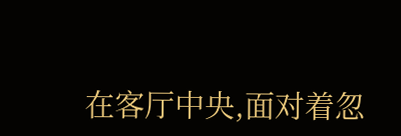在客厅中央,面对着忽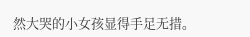然大哭的小女孩显得手足无措。